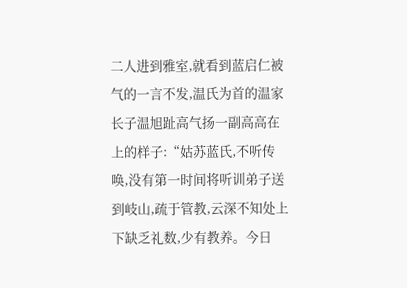二人进到雅室,就看到蓝启仁被气的一言不发,温氏为首的温家长子温旭趾高气扬一副高高在上的样子:“姑苏蓝氏,不听传唤,没有第一时间将听训弟子送到岐山,疏于管教,云深不知处上下缺乏礼数,少有教养。今日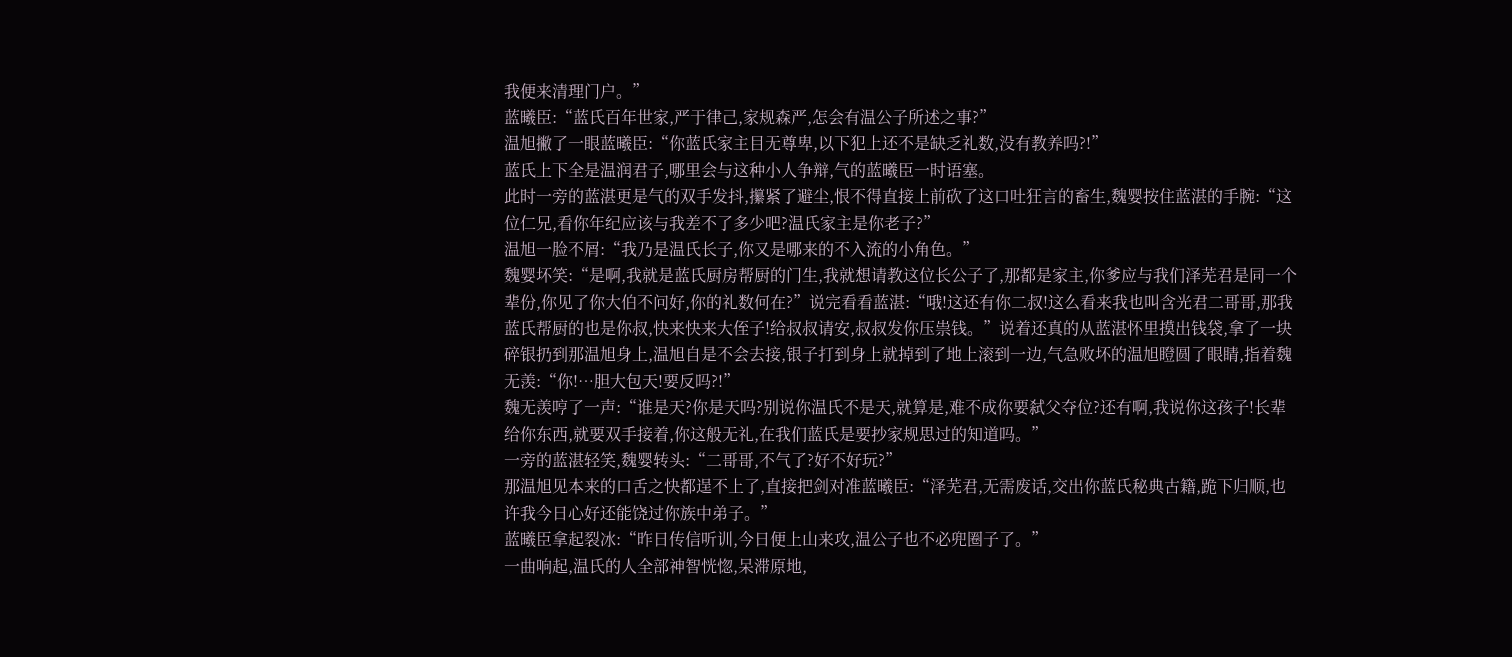我便来清理门户。”
蓝曦臣:“蓝氏百年世家,严于律己,家规森严,怎会有温公子所述之事?”
温旭撇了一眼蓝曦臣:“你蓝氏家主目无尊卑,以下犯上还不是缺乏礼数,没有教养吗?!”
蓝氏上下全是温润君子,哪里会与这种小人争辩,气的蓝曦臣一时语塞。
此时一旁的蓝湛更是气的双手发抖,攥紧了避尘,恨不得直接上前砍了这口吐狂言的畜生,魏婴按住蓝湛的手腕:“这位仁兄,看你年纪应该与我差不了多少吧?温氏家主是你老子?”
温旭一脸不屑:“我乃是温氏长子,你又是哪来的不入流的小角色。”
魏婴坏笑:“是啊,我就是蓝氏厨房帮厨的门生,我就想请教这位长公子了,那都是家主,你爹应与我们泽芜君是同一个辈份,你见了你大伯不问好,你的礼数何在?”说完看看蓝湛:“哦!这还有你二叔!这么看来我也叫含光君二哥哥,那我蓝氏帮厨的也是你叔,快来快来大侄子!给叔叔请安,叔叔发你压祟钱。”说着还真的从蓝湛怀里摸出钱袋,拿了一块碎银扔到那温旭身上,温旭自是不会去接,银子打到身上就掉到了地上滚到一边,气急败坏的温旭瞪圆了眼睛,指着魏无羡:“你!…胆大包天!要反吗?!”
魏无羡哼了一声:“谁是天?你是天吗?别说你温氏不是天,就算是,难不成你要弑父夺位?还有啊,我说你这孩子!长辈给你东西,就要双手接着,你这般无礼,在我们蓝氏是要抄家规思过的知道吗。”
一旁的蓝湛轻笑,魏婴转头:“二哥哥,不气了?好不好玩?”
那温旭见本来的口舌之快都逞不上了,直接把剑对准蓝曦臣:“泽芜君,无需废话,交出你蓝氏秘典古籍,跪下归顺,也许我今日心好还能饶过你族中弟子。”
蓝曦臣拿起裂冰:“昨日传信听训,今日便上山来攻,温公子也不必兜圈子了。”
一曲响起,温氏的人全部神智恍惚,呆滞原地,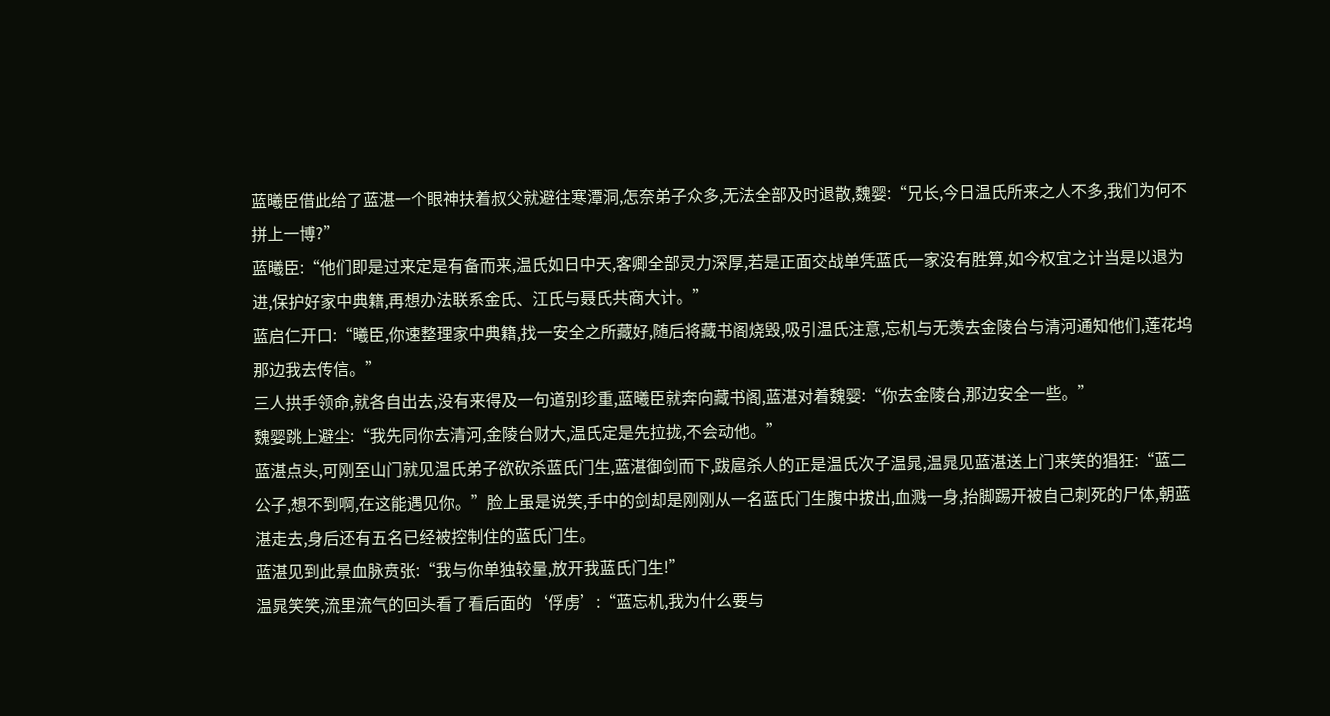蓝曦臣借此给了蓝湛一个眼神扶着叔父就避往寒潭洞,怎奈弟子众多,无法全部及时退散,魏婴:“兄长,今日温氏所来之人不多,我们为何不拼上一博?”
蓝曦臣:“他们即是过来定是有备而来,温氏如日中天,客卿全部灵力深厚,若是正面交战单凭蓝氏一家没有胜算,如今权宜之计当是以退为进,保护好家中典籍,再想办法联系金氏、江氏与聂氏共商大计。”
蓝启仁开口:“曦臣,你速整理家中典籍,找一安全之所藏好,随后将藏书阁烧毁,吸引温氏注意,忘机与无羡去金陵台与清河通知他们,莲花坞那边我去传信。”
三人拱手领命,就各自出去,没有来得及一句道别珍重,蓝曦臣就奔向藏书阁,蓝湛对着魏婴:“你去金陵台,那边安全一些。”
魏婴跳上避尘:“我先同你去清河,金陵台财大,温氏定是先拉拢,不会动他。”
蓝湛点头,可刚至山门就见温氏弟子欲砍杀蓝氏门生,蓝湛御剑而下,跋扈杀人的正是温氏次子温晁,温晁见蓝湛送上门来笑的猖狂:“蓝二公子,想不到啊,在这能遇见你。”脸上虽是说笑,手中的剑却是刚刚从一名蓝氏门生腹中拔出,血溅一身,抬脚踢开被自己刺死的尸体,朝蓝湛走去,身后还有五名已经被控制住的蓝氏门生。
蓝湛见到此景血脉贲张:“我与你单独较量,放开我蓝氏门生!”
温晁笑笑,流里流气的回头看了看后面的‘俘虏’:“蓝忘机,我为什么要与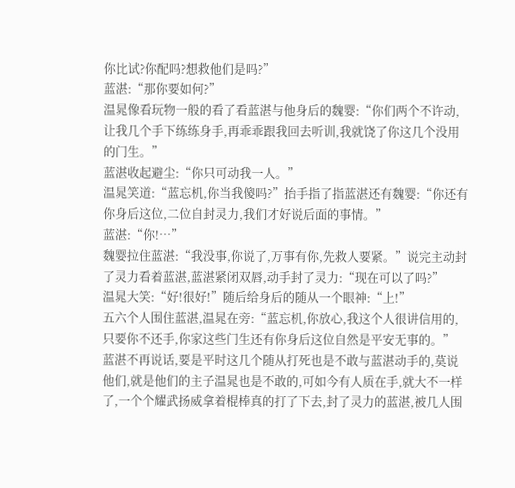你比试?你配吗?想救他们是吗?”
蓝湛:“那你要如何?”
温晁像看玩物一般的看了看蓝湛与他身后的魏婴:“你们两个不许动,让我几个手下练练身手,再乖乖跟我回去听训,我就饶了你这几个没用的门生。”
蓝湛收起避尘:“你只可动我一人。”
温晁笑道:“蓝忘机,你当我傻吗?”抬手指了指蓝湛还有魏婴:“你还有你身后这位,二位自封灵力,我们才好说后面的事情。”
蓝湛:“你!…”
魏婴拉住蓝湛:“我没事,你说了,万事有你,先救人要紧。”说完主动封了灵力看着蓝湛,蓝湛紧闭双唇,动手封了灵力:“现在可以了吗?”
温晁大笑:“好!很好!”随后给身后的随从一个眼神:“上!”
五六个人围住蓝湛,温晁在旁:“蓝忘机,你放心,我这个人很讲信用的,只要你不还手,你家这些门生还有你身后这位自然是平安无事的。”
蓝湛不再说话,要是平时这几个随从打死也是不敢与蓝湛动手的,莫说他们,就是他们的主子温晁也是不敢的,可如今有人质在手,就大不一样了,一个个耀武扬威拿着棍棒真的打了下去,封了灵力的蓝湛,被几人围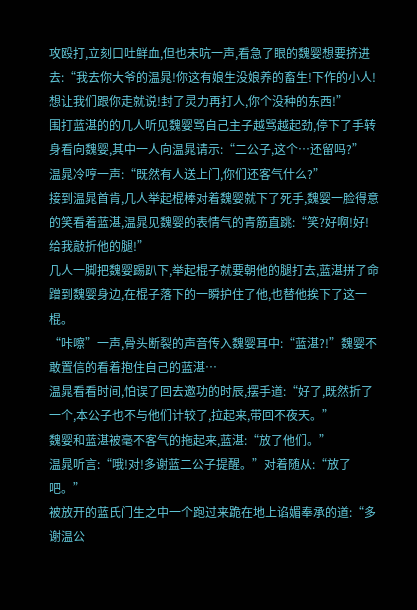攻殴打,立刻口吐鲜血,但也未吭一声,看急了眼的魏婴想要挤进去:“我去你大爷的温晁!你这有娘生没娘养的畜生!下作的小人!想让我们跟你走就说!封了灵力再打人,你个没种的东西!”
围打蓝湛的的几人听见魏婴骂自己主子越骂越起劲,停下了手转身看向魏婴,其中一人向温晁请示:“二公子,这个…还留吗?”
温晁冷哼一声:“既然有人送上门,你们还客气什么?”
接到温晁首肯,几人举起棍棒对着魏婴就下了死手,魏婴一脸得意的笑看着蓝湛,温晁见魏婴的表情气的青筋直跳:“笑?好啊!好!给我敲折他的腿!”
几人一脚把魏婴踢趴下,举起棍子就要朝他的腿打去,蓝湛拼了命蹭到魏婴身边,在棍子落下的一瞬护住了他,也替他挨下了这一棍。
“咔嚓”一声,骨头断裂的声音传入魏婴耳中:“蓝湛?!”魏婴不敢置信的看着抱住自己的蓝湛…
温晁看看时间,怕误了回去邀功的时辰,摆手道:“好了,既然折了一个,本公子也不与他们计较了,拉起来,带回不夜天。”
魏婴和蓝湛被毫不客气的拖起来,蓝湛:“放了他们。”
温晁听言:“哦!对!多谢蓝二公子提醒。”对着随从:“放了吧。”
被放开的蓝氏门生之中一个跑过来跪在地上谄媚奉承的道:“多谢温公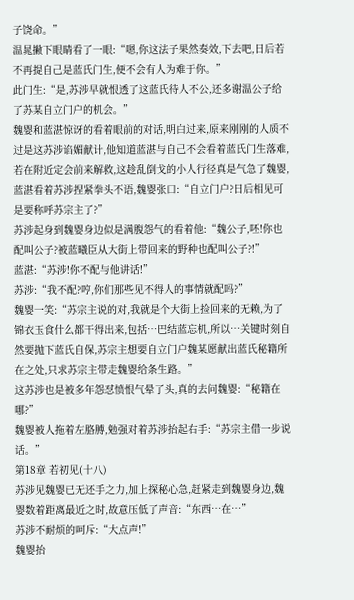子饶命。”
温晁撇下眼睛看了一眼:“嗯,你这法子果然奏效,下去吧,日后若不再提自己是蓝氏门生,便不会有人为难于你。”
此门生:“是,苏涉早就恨透了这蓝氏待人不公,还多谢温公子给了苏某自立门户的机会。”
魏婴和蓝湛惊讶的看着眼前的对话,明白过来,原来刚刚的人质不过是这苏涉谄媚献计,他知道蓝湛与自己不会看着蓝氏门生落难,若在附近定会前来解救,这趁乱倒戈的小人行径真是气急了魏婴,蓝湛看着苏涉捏紧拳头不语,魏婴张口:“自立门户?日后相见可是要称呼苏宗主了?”
苏涉起身到魏婴身边似是满腹怨气的看着他:“魏公子,呸!你也配叫公子?被蓝曦臣从大街上带回来的野种也配叫公子?!”
蓝湛:“苏涉!你不配与他讲话!”
苏涉:“我不配?哼,你们那些见不得人的事情就配吗?”
魏婴一笑:“苏宗主说的对,我就是个大街上捡回来的无赖,为了锦衣玉食什么都干得出来,包括…巴结蓝忘机,所以…关键时刻自然要抛下蓝氏自保,苏宗主想要自立门户魏某愿献出蓝氏秘籍所在之处,只求苏宗主带走魏婴给条生路。”
这苏涉也是被多年怨怼愤恨气晕了头,真的去问魏婴:“秘籍在哪?”
魏婴被人拖着左胳膊,勉强对着苏涉抬起右手:“苏宗主借一步说话。”
第18章 若初见(十八)
苏涉见魏婴已无还手之力,加上探秘心急,赶紧走到魏婴身边,魏婴数着距离最近之时,故意压低了声音:“东西…在…”
苏涉不耐烦的呵斥:“大点声!”
魏婴抬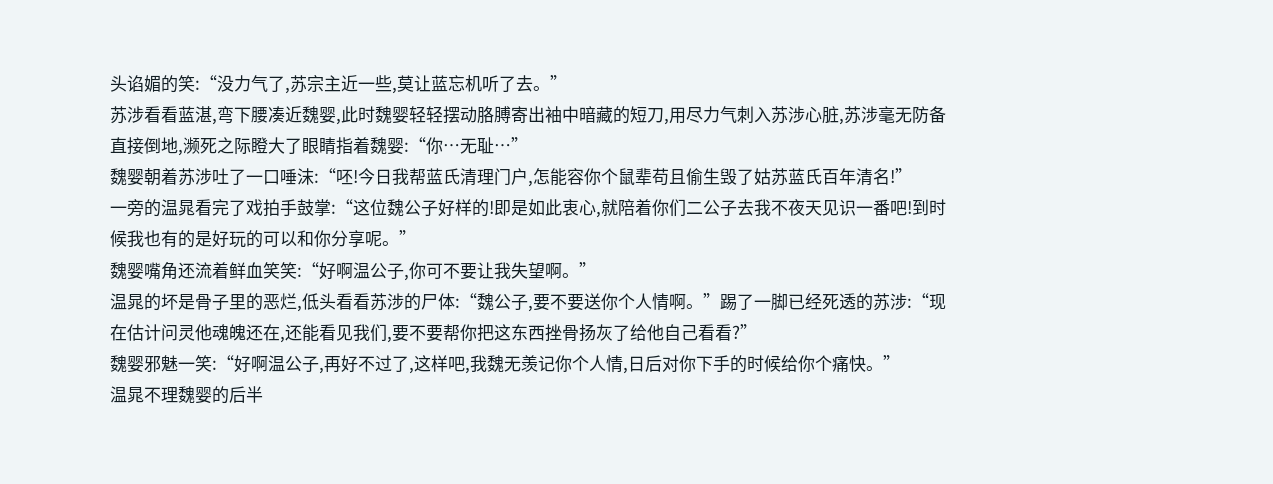头谄媚的笑:“没力气了,苏宗主近一些,莫让蓝忘机听了去。”
苏涉看看蓝湛,弯下腰凑近魏婴,此时魏婴轻轻摆动胳膊寄出袖中暗藏的短刀,用尽力气刺入苏涉心脏,苏涉毫无防备直接倒地,濒死之际瞪大了眼睛指着魏婴:“你…无耻…”
魏婴朝着苏涉吐了一口唾沫:“呸!今日我帮蓝氏清理门户,怎能容你个鼠辈苟且偷生毁了姑苏蓝氏百年清名!”
一旁的温晁看完了戏拍手鼓掌:“这位魏公子好样的!即是如此衷心,就陪着你们二公子去我不夜天见识一番吧!到时候我也有的是好玩的可以和你分享呢。”
魏婴嘴角还流着鲜血笑笑:“好啊温公子,你可不要让我失望啊。”
温晁的坏是骨子里的恶烂,低头看看苏涉的尸体:“魏公子,要不要送你个人情啊。”踢了一脚已经死透的苏涉:“现在估计问灵他魂魄还在,还能看见我们,要不要帮你把这东西挫骨扬灰了给他自己看看?”
魏婴邪魅一笑:“好啊温公子,再好不过了,这样吧,我魏无羡记你个人情,日后对你下手的时候给你个痛快。”
温晁不理魏婴的后半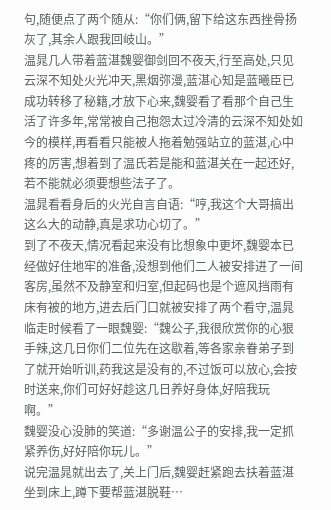句,随便点了两个随从:“你们俩,留下给这东西挫骨扬灰了,其余人跟我回岐山。”
温晁几人带着蓝湛魏婴御剑回不夜天,行至高处,只见云深不知处火光冲天,黑烟弥漫,蓝湛心知是蓝曦臣已成功转移了秘籍,才放下心来,魏婴看了看那个自己生活了许多年,常常被自己抱怨太过冷清的云深不知处如今的模样,再看看只能被人拖着勉强站立的蓝湛,心中疼的厉害,想着到了温氏若是能和蓝湛关在一起还好,若不能就必须要想些法子了。
温晁看看身后的火光自言自语:“哼,我这个大哥搞出这么大的动静,真是求功心切了。”
到了不夜天,情况看起来没有比想象中更坏,魏婴本已经做好住地牢的准备,没想到他们二人被安排进了一间客房,虽然不及静室和归室,但起码也是个遮风挡雨有床有被的地方,进去后门口就被安排了两个看守,温晁临走时候看了一眼魏婴:“魏公子,我很欣赏你的心狠手辣,这几日你们二位先在这歇着,等各家亲眷弟子到了就开始听训,药我这是没有的,不过饭可以放心,会按时送来,你们可好好趁这几日养好身体,好陪我玩啊。”
魏婴没心没肺的笑道:“多谢温公子的安排,我一定抓紧养伤,好好陪你玩儿。”
说完温晁就出去了,关上门后,魏婴赶紧跑去扶着蓝湛坐到床上,蹲下要帮蓝湛脱鞋…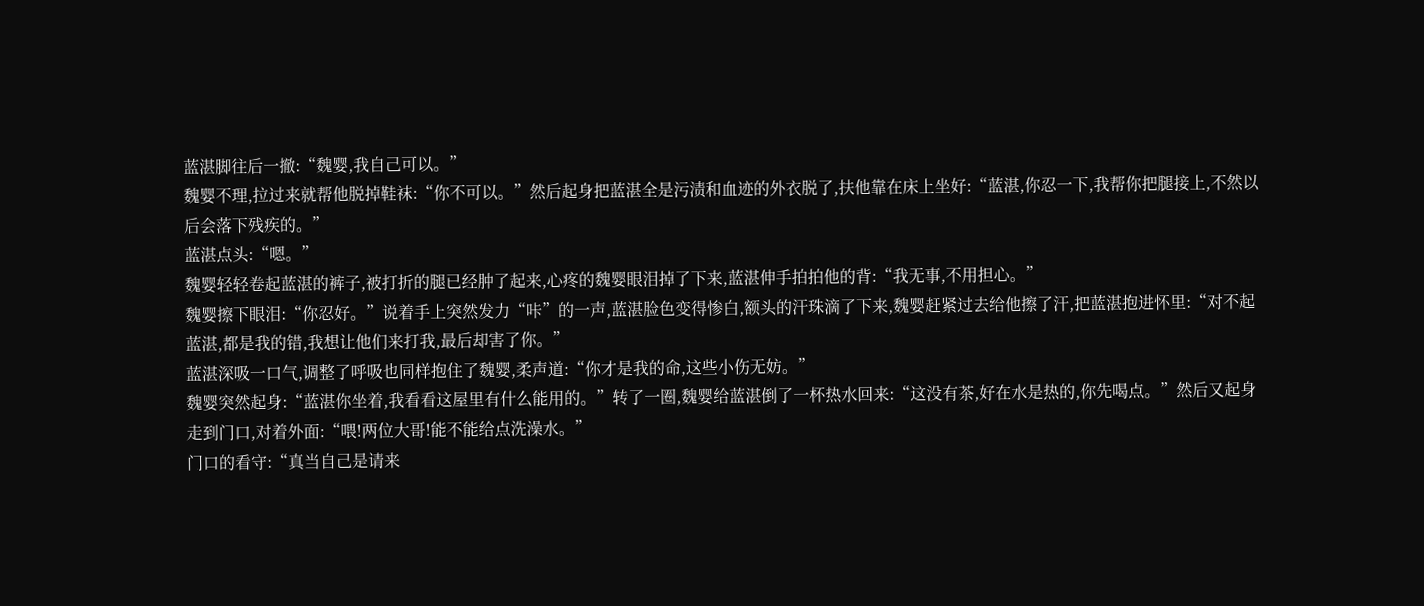蓝湛脚往后一撤:“魏婴,我自己可以。”
魏婴不理,拉过来就帮他脱掉鞋袜:“你不可以。”然后起身把蓝湛全是污渍和血迹的外衣脱了,扶他靠在床上坐好:“蓝湛,你忍一下,我帮你把腿接上,不然以后会落下残疾的。”
蓝湛点头:“嗯。”
魏婴轻轻卷起蓝湛的裤子,被打折的腿已经肿了起来,心疼的魏婴眼泪掉了下来,蓝湛伸手拍拍他的背:“我无事,不用担心。”
魏婴擦下眼泪:“你忍好。”说着手上突然发力“咔”的一声,蓝湛脸色变得惨白,额头的汗珠滴了下来,魏婴赶紧过去给他擦了汗,把蓝湛抱进怀里:“对不起蓝湛,都是我的错,我想让他们来打我,最后却害了你。”
蓝湛深吸一口气,调整了呼吸也同样抱住了魏婴,柔声道:“你才是我的命,这些小伤无妨。”
魏婴突然起身:“蓝湛你坐着,我看看这屋里有什么能用的。”转了一圈,魏婴给蓝湛倒了一杯热水回来:“这没有茶,好在水是热的,你先喝点。”然后又起身走到门口,对着外面:“喂!两位大哥!能不能给点洗澡水。”
门口的看守:“真当自己是请来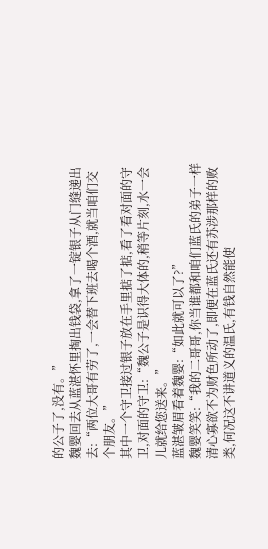的公子了,没有。”
魏婴回去从蓝湛怀里掏出钱袋,拿了一锭银子从门缝递出去:“两位大哥有劳了,一会替下班去喝个酒,就当咱们交个朋友。”
其中一个守卫接过银子放在手里掂了掂,看了看对面的守卫,对面的守卫:“魏公子是识得大体的,稍等片刻,水一会儿就给您送来。”
蓝湛皱眉看着魏婴:“如此就可以了?”
魏婴笑笑:“我的二哥哥,你当谁都和咱们蓝氏的弟子一样清心寡欲不为财色所动了,即便在蓝氏还有苏涉那样的败类,何况这不讲道义的温氏,有钱自然能使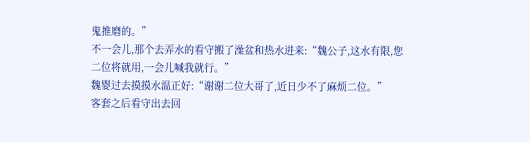鬼推磨的。”
不一会儿,那个去弄水的看守搬了澡盆和热水进来:“魏公子,这水有限,您二位将就用,一会儿喊我就行。”
魏婴过去摸摸水温正好:“谢谢二位大哥了,近日少不了麻烦二位。”
客套之后看守出去回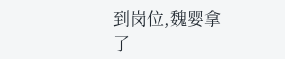到岗位,魏婴拿了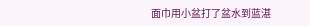面巾用小盆打了盆水到蓝湛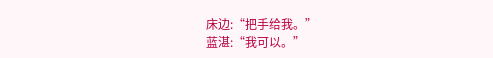床边:“把手给我。”
蓝湛:“我可以。”